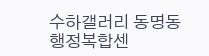수하갤러리 동명동 행정복합센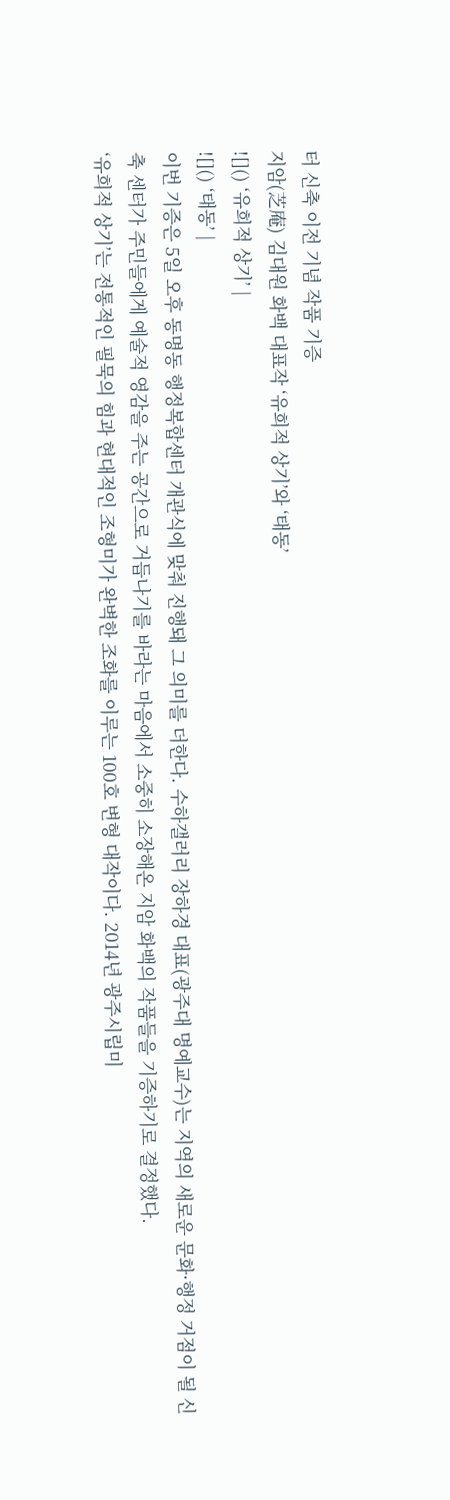터 신축 이전 기념 작품 기증
지암(芝庵) 김대원 화백 대표작 ‘유희적 상기’와 ‘태동’
![]() ‘유희적 상기’ |
![]() ‘태동’ |
이번 기증은 5일 오후 동명동 행정복합센터 개관식에 맞춰 진행돼 그 의미를 더한다. 수하갤러리 장하경 대표(광주대 명예교수)는 지역의 새로운 문화·행정 거점이 될 신축 센터가 주민들에게 예술적 영감을 주는 공간으로 거듭나기를 바라는 마음에서 소중히 소장해온 지암 화백의 작품들을 기증하기로 결정했다.
‘유희적 상기’는 전통적인 필묵의 힘과 현대적인 조형미가 완벽한 조화를 이루는 100호 변형 대작이다. 2014년 광주시립미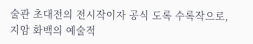술관 초대전의 전시작이자 공식 도록 수록작으로, 지암 화백의 예술적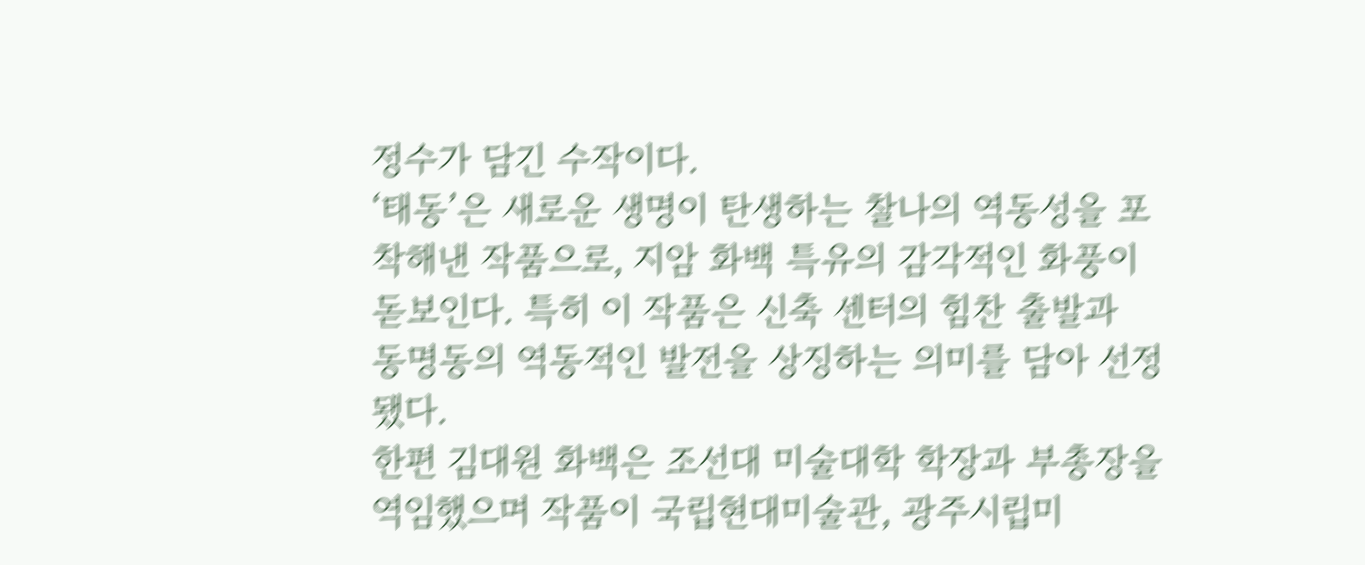정수가 담긴 수작이다.
‘태동’은 새로운 생명이 탄생하는 찰나의 역동성을 포착해낸 작품으로, 지암 화백 특유의 감각적인 화풍이 돋보인다. 특히 이 작품은 신축 센터의 힘찬 출발과 동명동의 역동적인 발전을 상징하는 의미를 담아 선정됐다.
한편 김대원 화백은 조선대 미술대학 학장과 부총장을 역임했으며 작품이 국립현대미술관, 광주시립미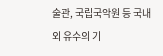술관, 국립국악원 등 국내외 유수의 기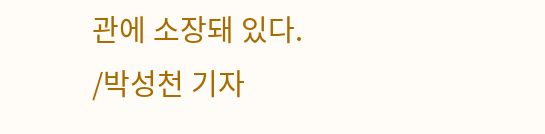관에 소장돼 있다.
/박성천 기자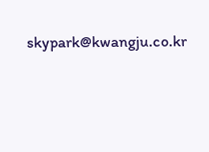skypark@kwangju.co.kr